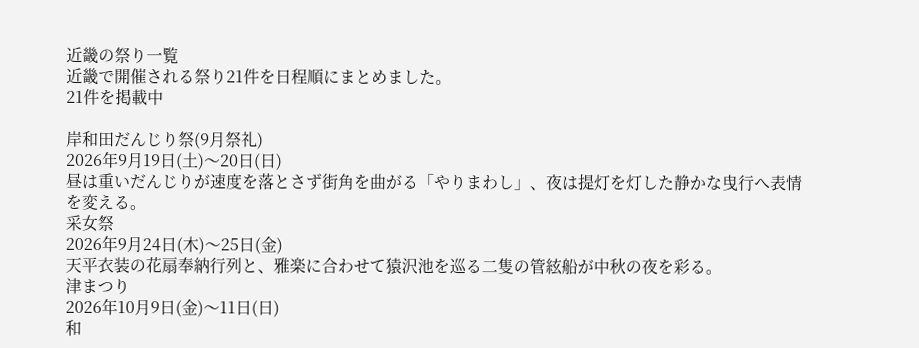近畿の祭り一覧
近畿で開催される祭り21件を日程順にまとめました。
21件を掲載中

岸和田だんじり祭(9月祭礼)
2026年9月19日(土)〜20日(日)
昼は重いだんじりが速度を落とさず街角を曲がる「やりまわし」、夜は提灯を灯した静かな曳行へ表情を変える。
采女祭
2026年9月24日(木)〜25日(金)
天平衣装の花扇奉納行列と、雅楽に合わせて猿沢池を巡る二隻の管絃船が中秋の夜を彩る。
津まつり
2026年10月9日(金)〜11日(日)
和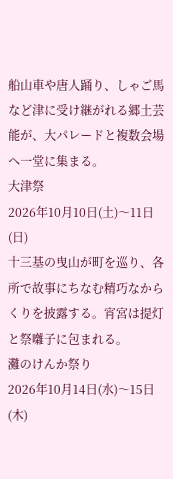船山車や唐人踊り、しゃご馬など津に受け継がれる郷土芸能が、大パレードと複数会場へ一堂に集まる。
大津祭
2026年10月10日(土)〜11日(日)
十三基の曳山が町を巡り、各所で故事にちなむ精巧なからくりを披露する。宵宮は提灯と祭囃子に包まれる。
灘のけんか祭り
2026年10月14日(水)〜15日(木)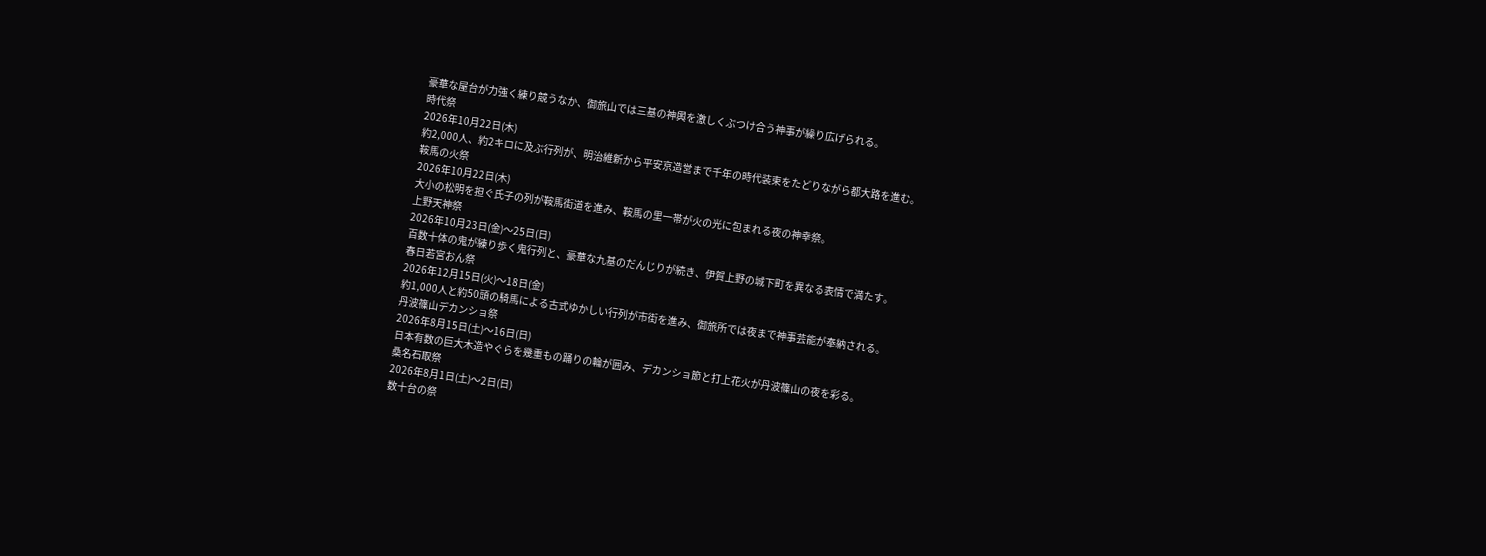豪華な屋台が力強く練り競うなか、御旅山では三基の神輿を激しくぶつけ合う神事が繰り広げられる。
時代祭
2026年10月22日(木)
約2,000人、約2キロに及ぶ行列が、明治維新から平安京造営まで千年の時代装束をたどりながら都大路を進む。
鞍馬の火祭
2026年10月22日(木)
大小の松明を担ぐ氏子の列が鞍馬街道を進み、鞍馬の里一帯が火の光に包まれる夜の神幸祭。
上野天神祭
2026年10月23日(金)〜25日(日)
百数十体の鬼が練り歩く鬼行列と、豪華な九基のだんじりが続き、伊賀上野の城下町を異なる表情で満たす。
春日若宮おん祭
2026年12月15日(火)〜18日(金)
約1,000人と約50頭の騎馬による古式ゆかしい行列が市街を進み、御旅所では夜まで神事芸能が奉納される。
丹波篠山デカンショ祭
2026年8月15日(土)〜16日(日)
日本有数の巨大木造やぐらを幾重もの踊りの輪が囲み、デカンショ節と打上花火が丹波篠山の夜を彩る。
桑名石取祭
2026年8月1日(土)〜2日(日)
数十台の祭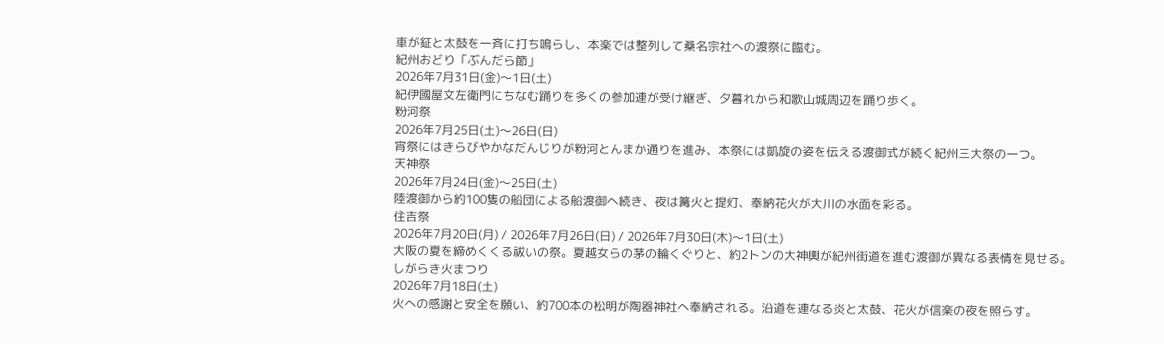車が鉦と太鼓を一斉に打ち鳴らし、本楽では整列して桑名宗社への渡祭に臨む。
紀州おどり「ぶんだら節」
2026年7月31日(金)〜1日(土)
紀伊國屋文左衛門にちなむ踊りを多くの参加連が受け継ぎ、夕暮れから和歌山城周辺を踊り歩く。
粉河祭
2026年7月25日(土)〜26日(日)
宵祭にはきらびやかなだんじりが粉河とんまか通りを進み、本祭には凱旋の姿を伝える渡御式が続く紀州三大祭の一つ。
天神祭
2026年7月24日(金)〜25日(土)
陸渡御から約100隻の船団による船渡御へ続き、夜は篝火と提灯、奉納花火が大川の水面を彩る。
住吉祭
2026年7月20日(月) / 2026年7月26日(日) / 2026年7月30日(木)〜1日(土)
大阪の夏を締めくくる祓いの祭。夏越女らの茅の輪くぐりと、約2トンの大神輿が紀州街道を進む渡御が異なる表情を見せる。
しがらき火まつり
2026年7月18日(土)
火への感謝と安全を願い、約700本の松明が陶器神社へ奉納される。沿道を連なる炎と太鼓、花火が信楽の夜を照らす。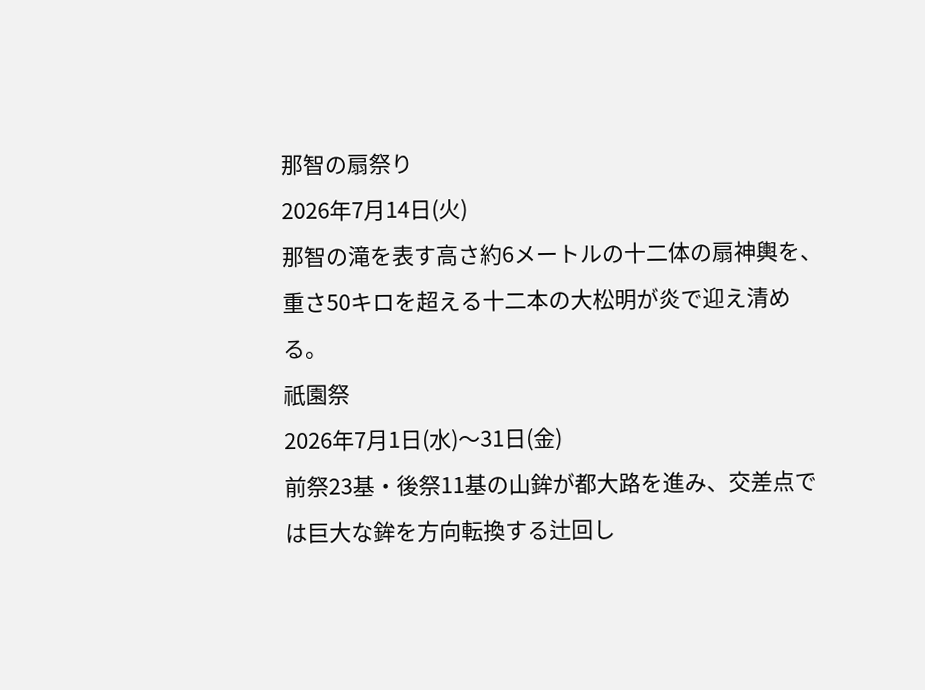那智の扇祭り
2026年7月14日(火)
那智の滝を表す高さ約6メートルの十二体の扇神輿を、重さ50キロを超える十二本の大松明が炎で迎え清める。
祇園祭
2026年7月1日(水)〜31日(金)
前祭23基・後祭11基の山鉾が都大路を進み、交差点では巨大な鉾を方向転換する辻回し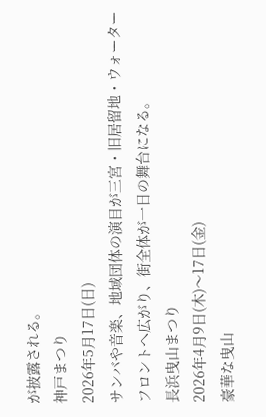が披露される。
神戸まつり
2026年5月17日(日)
サンバや音楽、地域団体の演目が三宮・旧居留地・ウォーターフロントへ広がり、街全体が一日の舞台になる。
長浜曳山まつり
2026年4月9日(木)〜17日(金)
豪華な曳山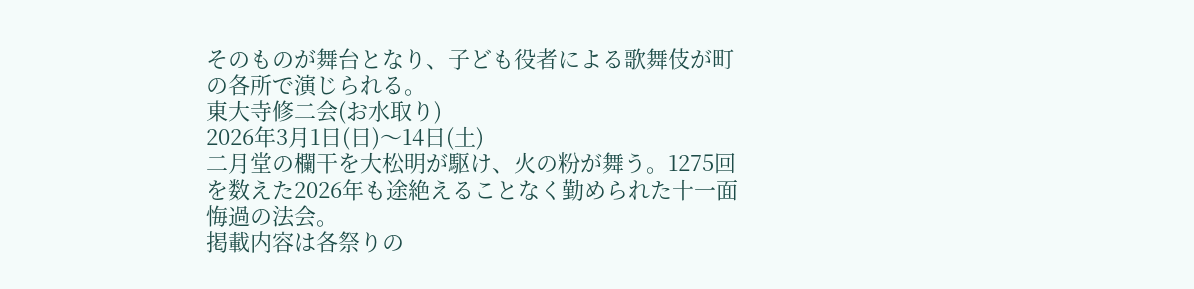そのものが舞台となり、子ども役者による歌舞伎が町の各所で演じられる。
東大寺修二会(お水取り)
2026年3月1日(日)〜14日(土)
二月堂の欄干を大松明が駆け、火の粉が舞う。1275回を数えた2026年も途絶えることなく勤められた十一面悔過の法会。
掲載内容は各祭りの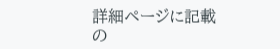詳細ページに記載の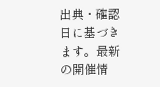出典・確認日に基づきます。最新の開催情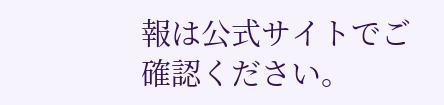報は公式サイトでご確認ください。